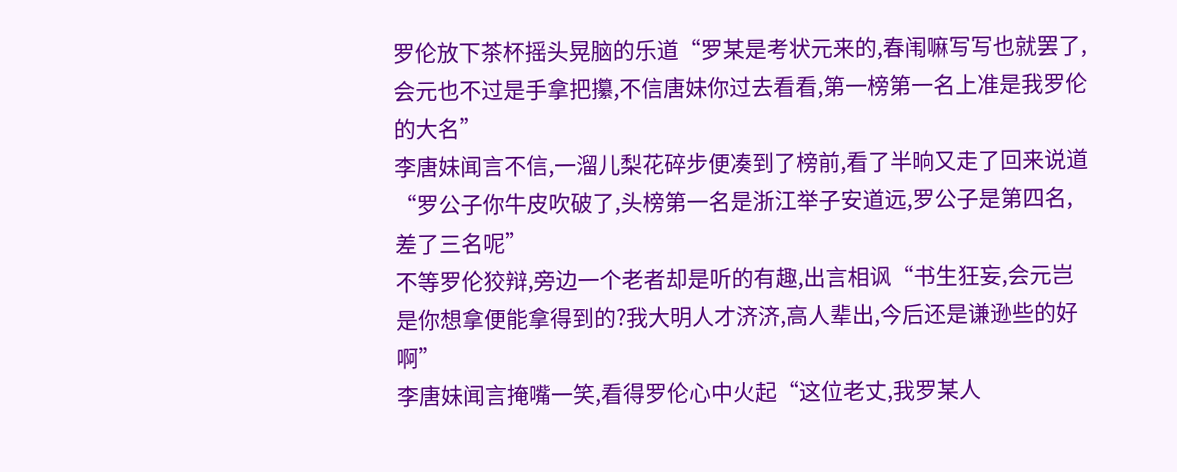罗伦放下茶杯摇头晃脑的乐道“罗某是考状元来的,春闱嘛写写也就罢了,会元也不过是手拿把攥,不信唐妹你过去看看,第一榜第一名上准是我罗伦的大名”
李唐妹闻言不信,一溜儿梨花碎步便凑到了榜前,看了半晌又走了回来说道“罗公子你牛皮吹破了,头榜第一名是浙江举子安道远,罗公子是第四名,差了三名呢”
不等罗伦狡辩,旁边一个老者却是听的有趣,出言相讽“书生狂妄,会元岂是你想拿便能拿得到的?我大明人才济济,高人辈出,今后还是谦逊些的好啊”
李唐妹闻言掩嘴一笑,看得罗伦心中火起“这位老丈,我罗某人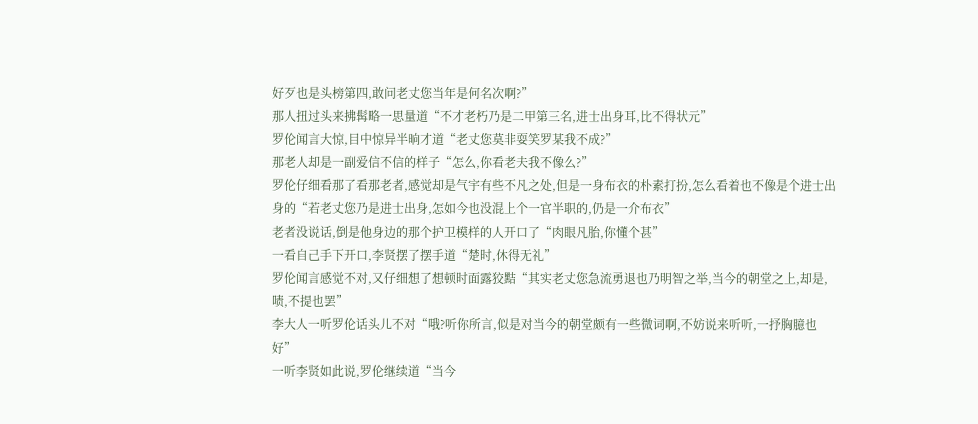好歹也是头榜第四,敢问老丈您当年是何名次啊?”
那人扭过头来拂髯略一思量道“不才老朽乃是二甲第三名,进士出身耳,比不得状元”
罗伦闻言大惊,目中惊异半晌才道“老丈您莫非耍笑罗某我不成?”
那老人却是一副爱信不信的样子“怎么,你看老夫我不像么?”
罗伦仔细看那了看那老者,感觉却是气宇有些不凡之处,但是一身布衣的朴素打扮,怎么看着也不像是个进士出身的“若老丈您乃是进士出身,怎如今也没混上个一官半职的,仍是一介布衣”
老者没说话,倒是他身边的那个护卫模样的人开口了“肉眼凡胎,你懂个甚”
一看自己手下开口,李贤摆了摆手道“楚时,休得无礼”
罗伦闻言感觉不对,又仔细想了想顿时面露狡黠“其实老丈您急流勇退也乃明智之举,当今的朝堂之上,却是,啧,不提也罢”
李大人一听罗伦话头儿不对“哦?听你所言,似是对当今的朝堂颇有一些微词啊,不妨说来听听,一抒胸臆也好”
一听李贤如此说,罗伦继续道“当今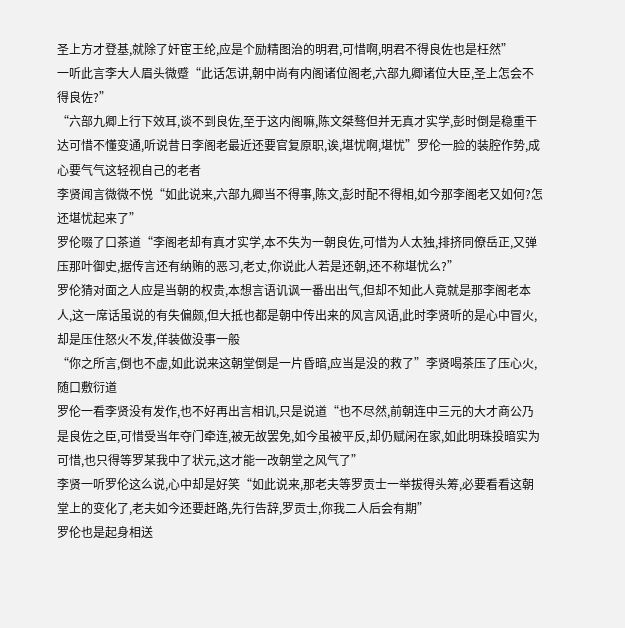圣上方才登基,就除了奸宦王纶,应是个励精图治的明君,可惜啊,明君不得良佐也是枉然”
一听此言李大人眉头微蹙“此话怎讲,朝中尚有内阁诸位阁老,六部九卿诸位大臣,圣上怎会不得良佐?”
“六部九卿上行下效耳,谈不到良佐,至于这内阁嘛,陈文桀骜但并无真才实学,彭时倒是稳重干达可惜不懂变通,听说昔日李阁老最近还要官复原职,诶,堪忧啊,堪忧”罗伦一脸的装腔作势,成心要气气这轻视自己的老者
李贤闻言微微不悦“如此说来,六部九卿当不得事,陈文,彭时配不得相,如今那李阁老又如何?怎还堪忧起来了”
罗伦啜了口茶道“李阁老却有真才实学,本不失为一朝良佐,可惜为人太独,排挤同僚岳正,又弹压那叶御史,据传言还有纳贿的恶习,老丈,你说此人若是还朝,还不称堪忧么?”
罗伦猜对面之人应是当朝的权贵,本想言语讥讽一番出出气,但却不知此人竟就是那李阁老本人,这一席话虽说的有失偏颇,但大抵也都是朝中传出来的风言风语,此时李贤听的是心中冒火,却是压住怒火不发,佯装做没事一般
“你之所言,倒也不虚,如此说来这朝堂倒是一片昏暗,应当是没的救了”李贤喝茶压了压心火,随口敷衍道
罗伦一看李贤没有发作,也不好再出言相讥,只是说道“也不尽然,前朝连中三元的大才商公乃是良佐之臣,可惜受当年夺门牵连,被无故罢免,如今虽被平反,却仍赋闲在家,如此明珠投暗实为可惜,也只得等罗某我中了状元,这才能一改朝堂之风气了”
李贤一听罗伦这么说,心中却是好笑“如此说来,那老夫等罗贡士一举拔得头筹,必要看看这朝堂上的变化了,老夫如今还要赶路,先行告辞,罗贡士,你我二人后会有期”
罗伦也是起身相送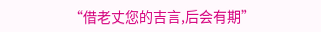“借老丈您的吉言,后会有期”